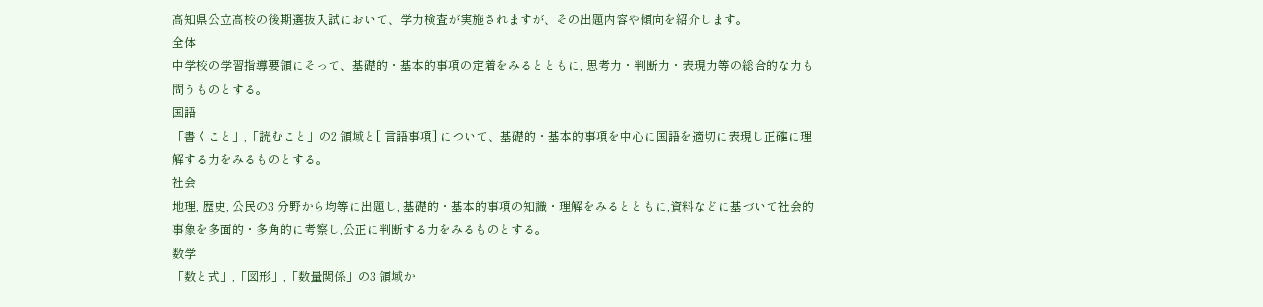高知県公立高校の後期選抜入試において、学力検査が実施されますが、その出題内容や傾向を紹介します。
全体
中学校の学習指導要領にそって、基礎的・基本的事項の定着をみるとともに, 思考力・判断力・表現力等の総合的な力も問うものとする。
国語
「書くこと」,「読むこと」の2 領域と[ 言語事項] について、基礎的・基本的事項を中心に国語を適切に表現し正確に理解する力をみるものとする。
社会
地理, 歴史, 公民の3 分野から均等に出題し, 基礎的・基本的事項の知識・理解をみるとともに,資料などに基づいて社会的事象を多面的・多角的に考察し,公正に判断する力をみるものとする。
数学
「数と式」,「図形」,「数量関係」の3 領域か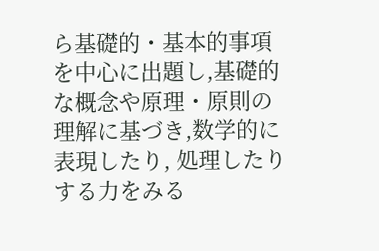ら基礎的・基本的事項を中心に出題し,基礎的な概念や原理・原則の理解に基づき,数学的に表現したり, 処理したりする力をみる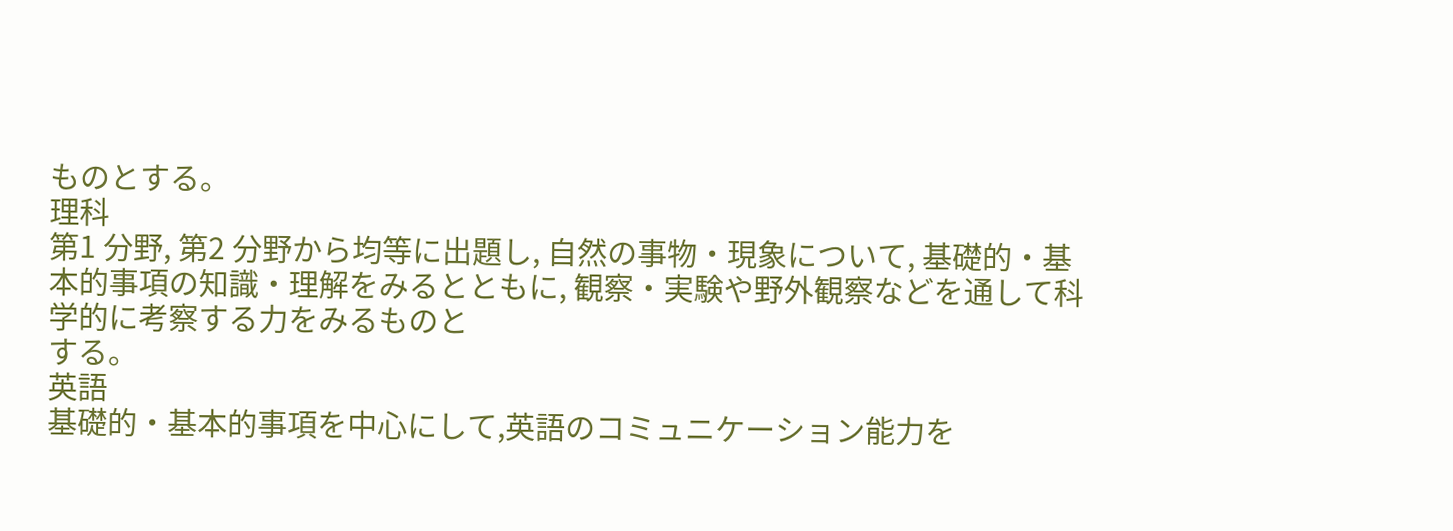ものとする。
理科
第1 分野, 第2 分野から均等に出題し, 自然の事物・現象について, 基礎的・基本的事項の知識・理解をみるとともに, 観察・実験や野外観察などを通して科学的に考察する力をみるものと
する。
英語
基礎的・基本的事項を中心にして,英語のコミュニケーション能力を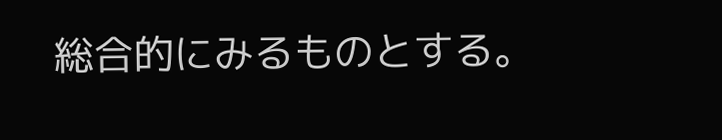総合的にみるものとする。